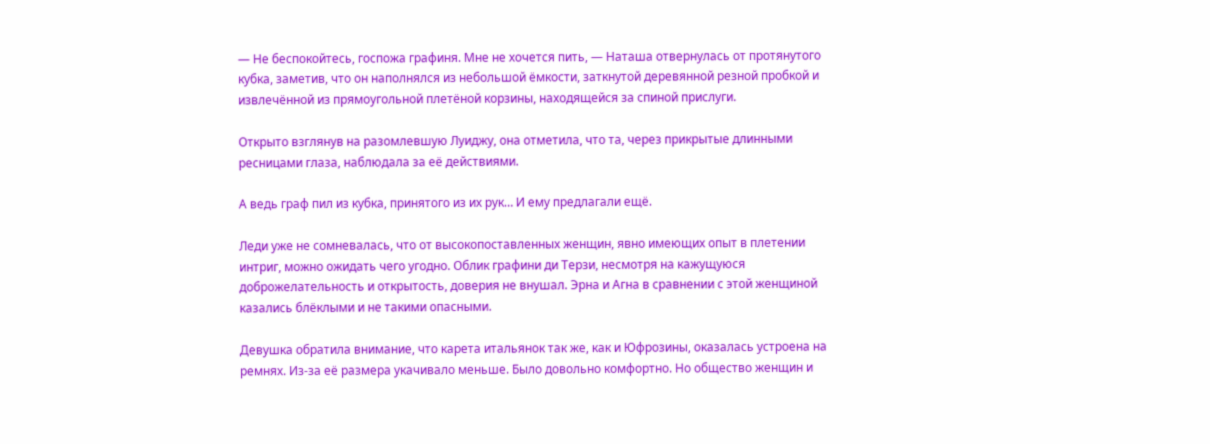— Не беспокойтесь, госпожа графиня. Мне не хочется пить, — Наташа отвернулась от протянутого кубка, заметив, что он наполнялся из небольшой ёмкости, заткнутой деревянной резной пробкой и извлечённой из прямоугольной плетёной корзины, находящейся за спиной прислуги.

Открыто взглянув на разомлевшую Луиджу, она отметила, что та, через прикрытые длинными ресницами глаза, наблюдала за её действиями.

А ведь граф пил из кубка, принятого из их рук… И ему предлагали ещё.

Леди уже не сомневалась, что от высокопоставленных женщин, явно имеющих опыт в плетении интриг, можно ожидать чего угодно. Облик графини ди Терзи, несмотря на кажущуюся доброжелательность и открытость, доверия не внушал. Эрна и Агна в сравнении с этой женщиной казались блёклыми и не такими опасными.

Девушка обратила внимание, что карета итальянок так же, как и Юфрозины, оказалась устроена на ремнях. Из-за её размера укачивало меньше. Было довольно комфортно. Но общество женщин и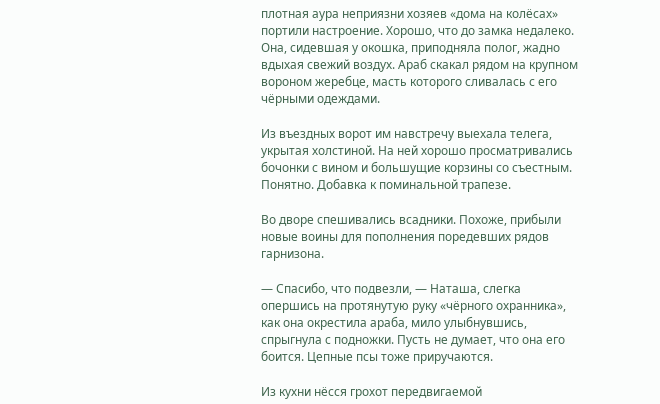плотная аура неприязни хозяев «дома на колёсах» портили настроение. Хорошо, что до замка недалеко. Она, сидевшая у окошка, приподняла полог, жадно вдыхая свежий воздух. Араб скакал рядом на крупном вороном жеребце, масть которого сливалась с его чёрными одеждами.

Из въездных ворот им навстречу выехала телега, укрытая холстиной. На ней хорошо просматривались бочонки с вином и большущие корзины со съестным. Понятно. Добавка к поминальной трапезе.

Во дворе спешивались всадники. Похоже, прибыли новые воины для пополнения поредевших рядов гарнизона.

— Спасибо, что подвезли, — Наташа, слегка опершись на протянутую руку «чёрного охранника», как она окрестила араба, мило улыбнувшись, спрыгнула с подножки. Пусть не думает, что она его боится. Цепные псы тоже приручаются.

Из кухни нёсся грохот передвигаемой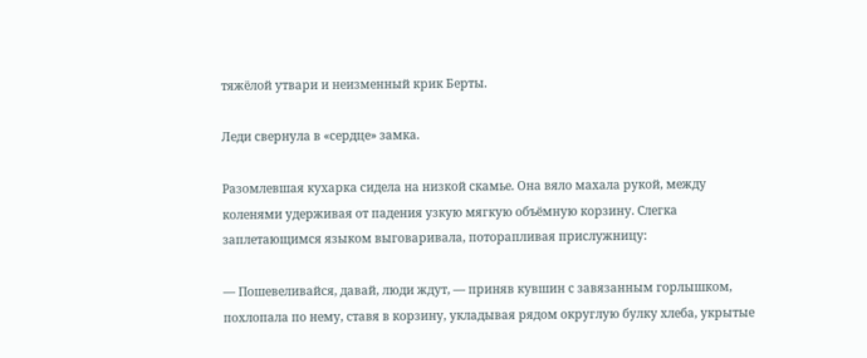тяжёлой утвари и неизменный крик Берты.

Леди свернула в «сердце» замка.

Разомлевшая кухарка сидела на низкой скамье. Она вяло махала рукой, между коленями удерживая от падения узкую мягкую объёмную корзину. Слегка заплетающимся языком выговаривала, поторапливая прислужницу:

— Пошевеливайся, давай, люди ждут, — приняв кувшин с завязанным горлышком, похлопала по нему, ставя в корзину, укладывая рядом округлую булку хлеба, укрытые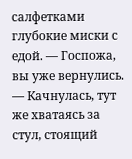салфетками глубокие миски с едой. — Госпожа, вы уже вернулись. — Качнулась, тут же хватаясь за стул, стоящий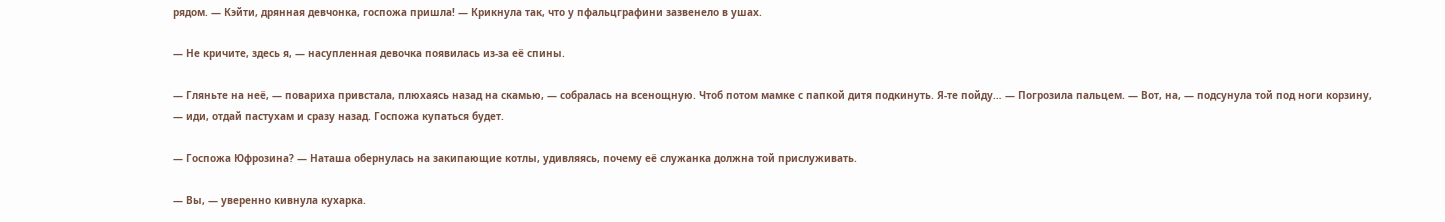рядом. — Кэйти, дрянная девчонка, госпожа пришла! — Крикнула так, что у пфальцграфини зазвенело в ушах.

— Не кричите, здесь я, — насупленная девочка появилась из-за её спины.

— Гляньте на неё, — повариха привстала, плюхаясь назад на скамью, — собралась на всенощную. Чтоб потом мамке с папкой дитя подкинуть. Я-те пойду… — Погрозила пальцем. — Вот, на, — подсунула той под ноги корзину, — иди, отдай пастухам и сразу назад. Госпожа купаться будет.

— Госпожа Юфрозина? — Наташа обернулась на закипающие котлы, удивляясь, почему её служанка должна той прислуживать.

— Вы, — уверенно кивнула кухарка.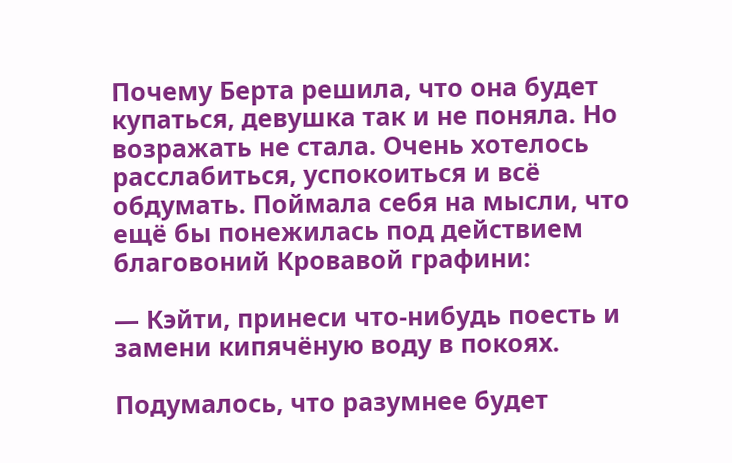Почему Берта решила, что она будет купаться, девушка так и не поняла. Но возражать не стала. Очень хотелось расслабиться, успокоиться и всё обдумать. Поймала себя на мысли, что ещё бы понежилась под действием благовоний Кровавой графини:

— Кэйти, принеси что-нибудь поесть и замени кипячёную воду в покоях.

Подумалось, что разумнее будет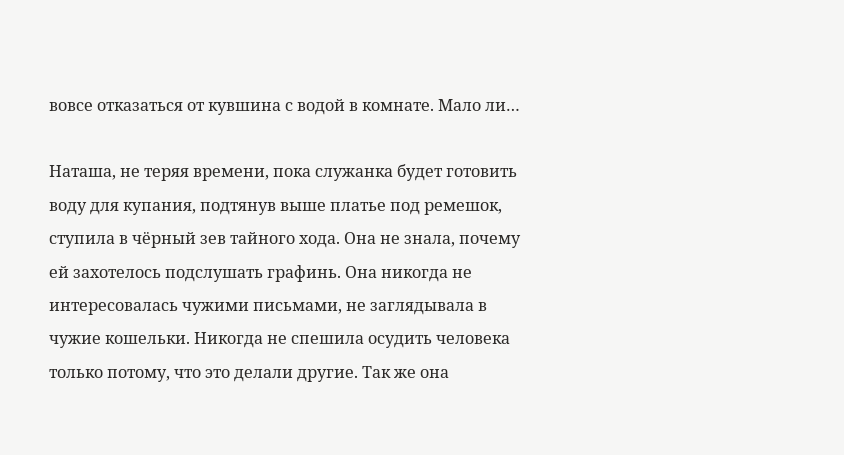вовсе отказаться от кувшина с водой в комнате. Мало ли…

Наташа, не теряя времени, пока служанка будет готовить воду для купания, подтянув выше платье под ремешок, ступила в чёрный зев тайного хода. Она не знала, почему ей захотелось подслушать графинь. Она никогда не интересовалась чужими письмами, не заглядывала в чужие кошельки. Никогда не спешила осудить человека только потому, что это делали другие. Так же она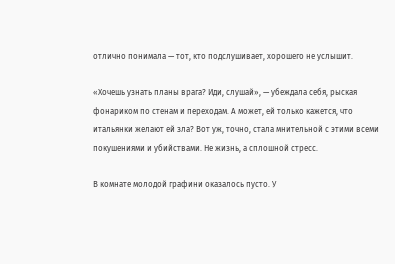отлично понимала — тот, кто подслушивает, хорошего не услышит.

«Хочешь узнать планы врага? Иди, слушай», — убеждала себя, рыская фонариком по стенам и переходам. А может, ей только кажется, что итальянки желают ей зла? Вот уж, точно, стала мнительной с этими всеми покушениями и убийствами. Не жизнь, а сплошной стресс.

В комнате молодой графини оказалось пусто. У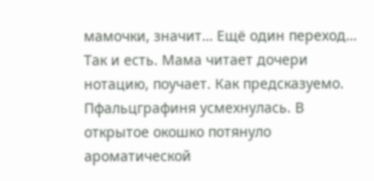мамочки, значит… Ещё один переход… Так и есть. Мама читает дочери нотацию, поучает. Как предсказуемо. Пфальцграфиня усмехнулась. В открытое окошко потянуло ароматической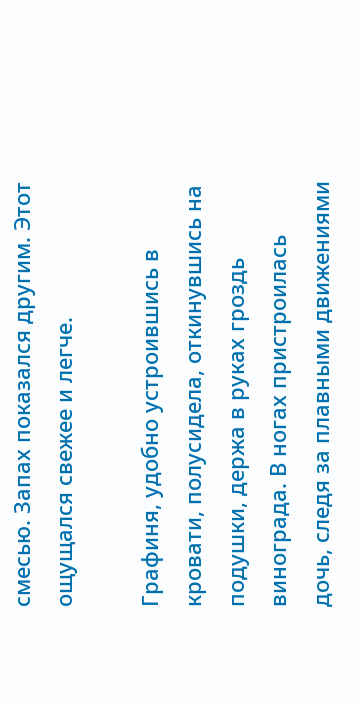смесью. Запах показался другим. Этот ощущался свежее и легче.

Графиня, удобно устроившись в кровати, полусидела, откинувшись на подушки, держа в руках гроздь винограда. В ногах пристроилась дочь, следя за плавными движениями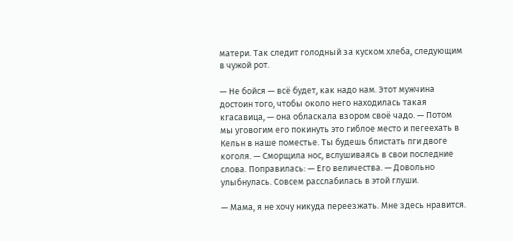матери. Так следит голодный за куском хлеба, следующим в чужой рот.

— Не бойся — всё будет, как надо нам. Этот мужчина достоин того, чтобы около него находилась такая кгасавица, — она обласкала взором своё чадо. — Потом мы уговогим его покинуть это гиблое место и пегеехать в Кельн в наше поместье. Ты будешь блистать пги двоге коголя. — Сморщила нос, вслушиваясь в свои последние слова. Поправилась: — Его величества. — Довольно улыбнулась. Совсем расслабилась в этой глуши.

— Мама, я не хочу никуда переезжать. Мне здесь нравится.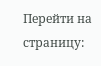Перейти на страницу: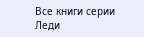Все книги серии Леди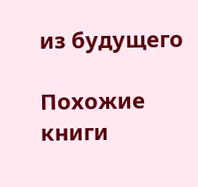из будущего

Похожие книги